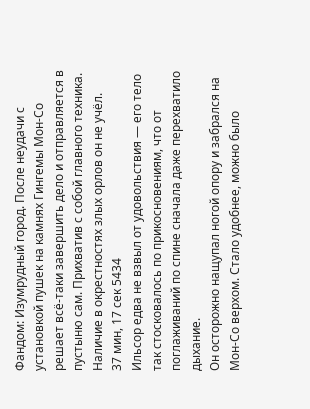Фандом: Изумрудный город. После неудачи с установкой пушек на камнях Гингемы Мон-Со решает всё-таки завершить дело и отправляется в пустыню сам. Прихватив с собой главного техника. Наличие в окрестностях злых орлов он не учёл.
37 мин, 17 сек 5434
Ильсор едва не взвыл от удовольствия — его тело так стосковалось по прикосновениям, что от поглаживаний по спине сначала даже перехватило дыхание.
Он осторожно нащупал ногой опору и забрался на Мон-Со верхом. Стало удобнее, можно было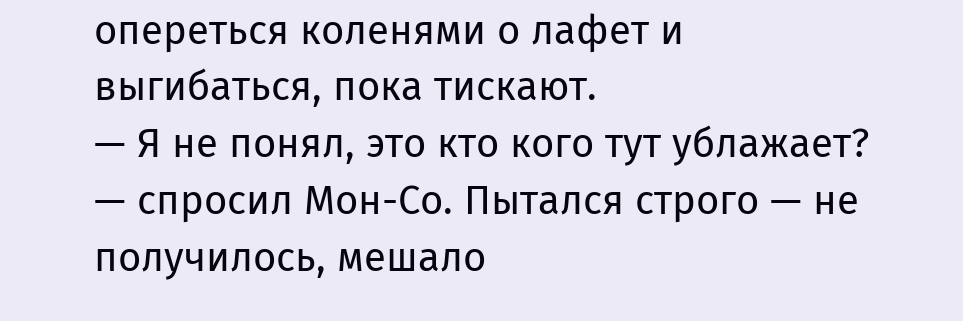опереться коленями о лафет и выгибаться, пока тискают.
— Я не понял, это кто кого тут ублажает? — спросил Мон-Со. Пытался строго — не получилось, мешало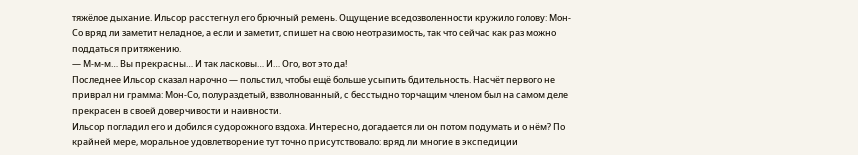тяжёлое дыхание. Ильсор расстегнул его брючный ремень. Ощущение вседозволенности кружило голову: Мон-Со вряд ли заметит неладное, а если и заметит, спишет на свою неотразимость, так что сейчас как раз можно поддаться притяжению.
— М-м-м… Вы прекрасны… И так ласковы… И… Ого, вот это да!
Последнее Ильсор сказал нарочно — польстил, чтобы ещё больше усыпить бдительность. Насчёт первого не приврал ни грамма: Мон-Со, полураздетый, взволнованный, с бесстыдно торчащим членом был на самом деле прекрасен в своей доверчивости и наивности.
Ильсор погладил его и добился судорожного вздоха. Интересно, догадается ли он потом подумать и о нём? По крайней мере, моральное удовлетворение тут точно присутствовало: вряд ли многие в экспедиции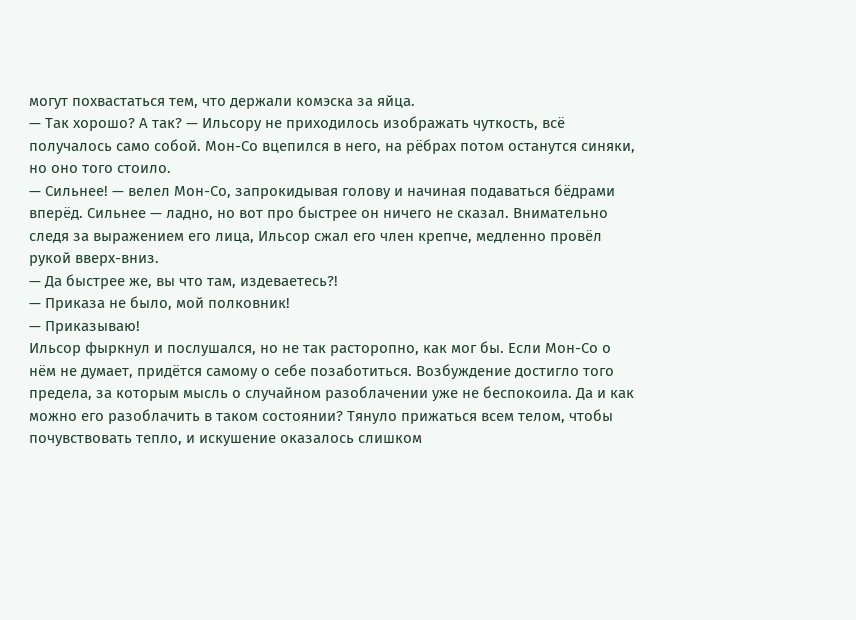могут похвастаться тем, что держали комэска за яйца.
— Так хорошо? А так? — Ильсору не приходилось изображать чуткость, всё получалось само собой. Мон-Со вцепился в него, на рёбрах потом останутся синяки, но оно того стоило.
— Сильнее! — велел Мон-Со, запрокидывая голову и начиная подаваться бёдрами вперёд. Сильнее — ладно, но вот про быстрее он ничего не сказал. Внимательно следя за выражением его лица, Ильсор сжал его член крепче, медленно провёл рукой вверх-вниз.
— Да быстрее же, вы что там, издеваетесь?!
— Приказа не было, мой полковник!
— Приказываю!
Ильсор фыркнул и послушался, но не так расторопно, как мог бы. Если Мон-Со о нём не думает, придётся самому о себе позаботиться. Возбуждение достигло того предела, за которым мысль о случайном разоблачении уже не беспокоила. Да и как можно его разоблачить в таком состоянии? Тянуло прижаться всем телом, чтобы почувствовать тепло, и искушение оказалось слишком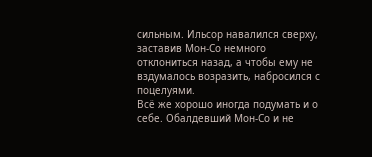сильным. Ильсор навалился сверху, заставив Мон-Со немного отклониться назад, а чтобы ему не вздумалось возразить, набросился с поцелуями.
Всё же хорошо иногда подумать и о себе. Обалдевший Мон-Со и не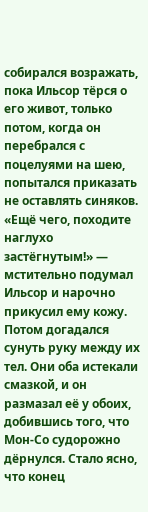собирался возражать, пока Ильсор тёрся о его живот, только потом, когда он перебрался с поцелуями на шею, попытался приказать не оставлять синяков.
«Ещё чего, походите наглухо застёгнутым!» — мстительно подумал Ильсор и нарочно прикусил ему кожу. Потом догадался сунуть руку между их тел. Они оба истекали смазкой, и он размазал её у обоих, добившись того, что Мон-Со судорожно дёрнулся. Стало ясно, что конец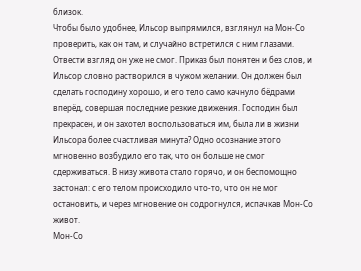близок.
Чтобы было удобнее, Ильсор выпрямился, взглянул на Мон-Со проверить, как он там, и случайно встретился с ним глазами. Отвести взгляд он уже не смог. Приказ был понятен и без слов, и Ильсор словно растворился в чужом желании. Он должен был сделать господину хорошо, и его тело само качнуло бёдрами вперёд, совершая последние резкие движения. Господин был прекрасен, и он захотел воспользоваться им, была ли в жизни Ильсора более счастливая минута? Одно осознание этого мгновенно возбудило его так, что он больше не смог сдерживаться. В низу живота стало горячо, и он беспомощно застонал: с его телом происходило что-то, что он не мог остановить, и через мгновение он содрогнулся, испачкав Мон-Со живот.
Мон-Со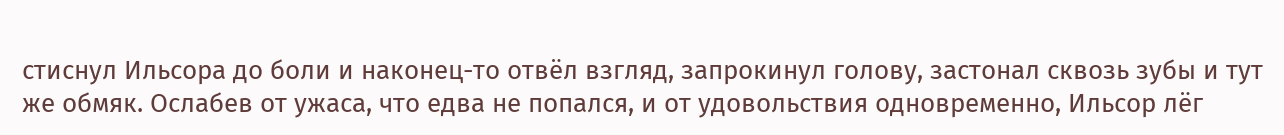стиснул Ильсора до боли и наконец-то отвёл взгляд, запрокинул голову, застонал сквозь зубы и тут же обмяк. Ослабев от ужаса, что едва не попался, и от удовольствия одновременно, Ильсор лёг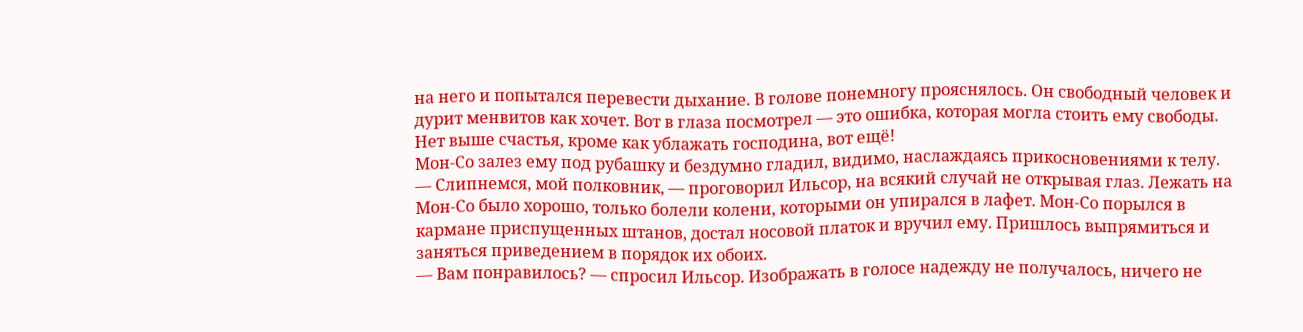на него и попытался перевести дыхание. В голове понемногу прояснялось. Он свободный человек и дурит менвитов как хочет. Вот в глаза посмотрел — это ошибка, которая могла стоить ему свободы. Нет выше счастья, кроме как ублажать господина, вот ещё!
Мон-Со залез ему под рубашку и бездумно гладил, видимо, наслаждаясь прикосновениями к телу.
— Слипнемся, мой полковник, — проговорил Ильсор, на всякий случай не открывая глаз. Лежать на Мон-Со было хорошо, только болели колени, которыми он упирался в лафет. Мон-Со порылся в кармане приспущенных штанов, достал носовой платок и вручил ему. Пришлось выпрямиться и заняться приведением в порядок их обоих.
— Вам понравилось? — спросил Ильсор. Изображать в голосе надежду не получалось, ничего не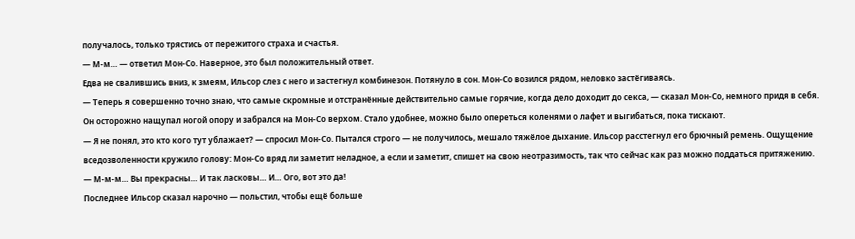получалось, только трястись от пережитого страха и счастья.
— М-м… — ответил Мон-Со. Наверное, это был положительный ответ.
Едва не свалившись вниз, к змеям, Ильсор слез с него и застегнул комбинезон. Потянуло в сон. Мон-Со возился рядом, неловко застёгиваясь.
— Теперь я совершенно точно знаю, что самые скромные и отстранённые действительно самые горячие, когда дело доходит до секса, — сказал Мон-Со, немного придя в себя.
Он осторожно нащупал ногой опору и забрался на Мон-Со верхом. Стало удобнее, можно было опереться коленями о лафет и выгибаться, пока тискают.
— Я не понял, это кто кого тут ублажает? — спросил Мон-Со. Пытался строго — не получилось, мешало тяжёлое дыхание. Ильсор расстегнул его брючный ремень. Ощущение вседозволенности кружило голову: Мон-Со вряд ли заметит неладное, а если и заметит, спишет на свою неотразимость, так что сейчас как раз можно поддаться притяжению.
— М-м-м… Вы прекрасны… И так ласковы… И… Ого, вот это да!
Последнее Ильсор сказал нарочно — польстил, чтобы ещё больше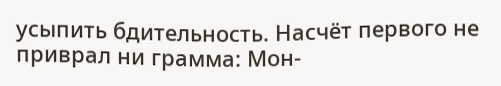усыпить бдительность. Насчёт первого не приврал ни грамма: Мон-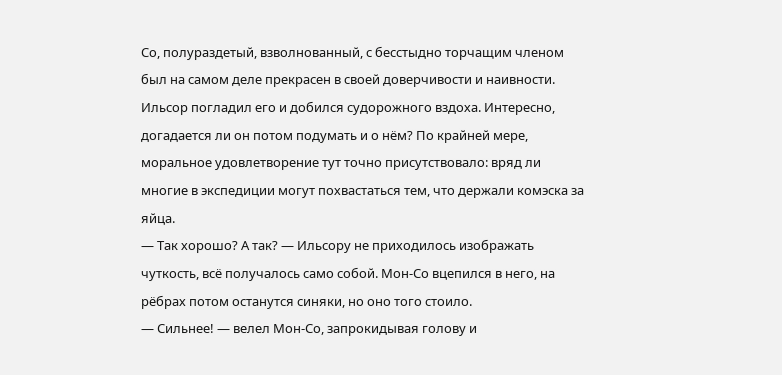Со, полураздетый, взволнованный, с бесстыдно торчащим членом был на самом деле прекрасен в своей доверчивости и наивности.
Ильсор погладил его и добился судорожного вздоха. Интересно, догадается ли он потом подумать и о нём? По крайней мере, моральное удовлетворение тут точно присутствовало: вряд ли многие в экспедиции могут похвастаться тем, что держали комэска за яйца.
— Так хорошо? А так? — Ильсору не приходилось изображать чуткость, всё получалось само собой. Мон-Со вцепился в него, на рёбрах потом останутся синяки, но оно того стоило.
— Сильнее! — велел Мон-Со, запрокидывая голову и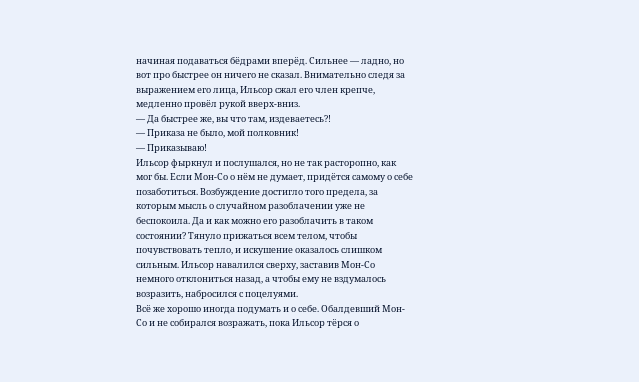начиная подаваться бёдрами вперёд. Сильнее — ладно, но вот про быстрее он ничего не сказал. Внимательно следя за выражением его лица, Ильсор сжал его член крепче, медленно провёл рукой вверх-вниз.
— Да быстрее же, вы что там, издеваетесь?!
— Приказа не было, мой полковник!
— Приказываю!
Ильсор фыркнул и послушался, но не так расторопно, как мог бы. Если Мон-Со о нём не думает, придётся самому о себе позаботиться. Возбуждение достигло того предела, за которым мысль о случайном разоблачении уже не беспокоила. Да и как можно его разоблачить в таком состоянии? Тянуло прижаться всем телом, чтобы почувствовать тепло, и искушение оказалось слишком сильным. Ильсор навалился сверху, заставив Мон-Со немного отклониться назад, а чтобы ему не вздумалось возразить, набросился с поцелуями.
Всё же хорошо иногда подумать и о себе. Обалдевший Мон-Со и не собирался возражать, пока Ильсор тёрся о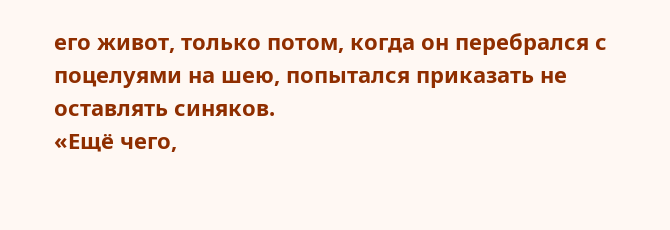его живот, только потом, когда он перебрался с поцелуями на шею, попытался приказать не оставлять синяков.
«Ещё чего,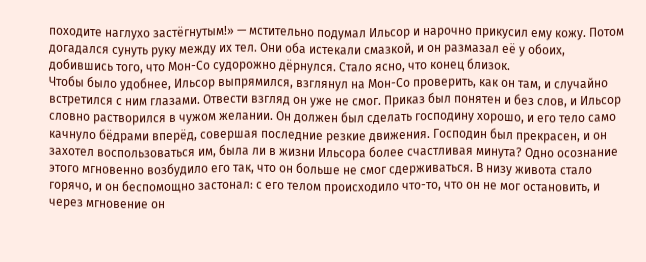походите наглухо застёгнутым!» — мстительно подумал Ильсор и нарочно прикусил ему кожу. Потом догадался сунуть руку между их тел. Они оба истекали смазкой, и он размазал её у обоих, добившись того, что Мон-Со судорожно дёрнулся. Стало ясно, что конец близок.
Чтобы было удобнее, Ильсор выпрямился, взглянул на Мон-Со проверить, как он там, и случайно встретился с ним глазами. Отвести взгляд он уже не смог. Приказ был понятен и без слов, и Ильсор словно растворился в чужом желании. Он должен был сделать господину хорошо, и его тело само качнуло бёдрами вперёд, совершая последние резкие движения. Господин был прекрасен, и он захотел воспользоваться им, была ли в жизни Ильсора более счастливая минута? Одно осознание этого мгновенно возбудило его так, что он больше не смог сдерживаться. В низу живота стало горячо, и он беспомощно застонал: с его телом происходило что-то, что он не мог остановить, и через мгновение он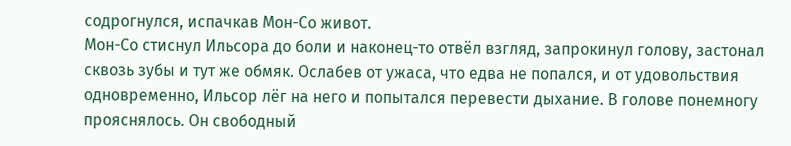содрогнулся, испачкав Мон-Со живот.
Мон-Со стиснул Ильсора до боли и наконец-то отвёл взгляд, запрокинул голову, застонал сквозь зубы и тут же обмяк. Ослабев от ужаса, что едва не попался, и от удовольствия одновременно, Ильсор лёг на него и попытался перевести дыхание. В голове понемногу прояснялось. Он свободный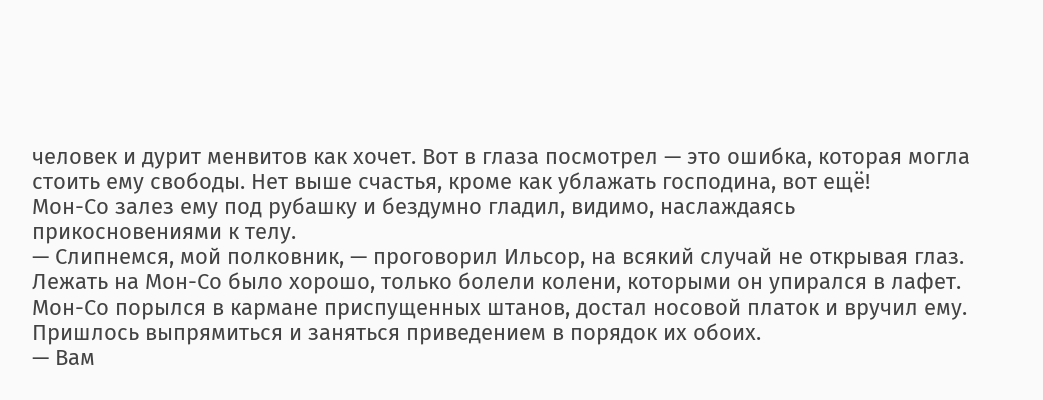человек и дурит менвитов как хочет. Вот в глаза посмотрел — это ошибка, которая могла стоить ему свободы. Нет выше счастья, кроме как ублажать господина, вот ещё!
Мон-Со залез ему под рубашку и бездумно гладил, видимо, наслаждаясь прикосновениями к телу.
— Слипнемся, мой полковник, — проговорил Ильсор, на всякий случай не открывая глаз. Лежать на Мон-Со было хорошо, только болели колени, которыми он упирался в лафет. Мон-Со порылся в кармане приспущенных штанов, достал носовой платок и вручил ему. Пришлось выпрямиться и заняться приведением в порядок их обоих.
— Вам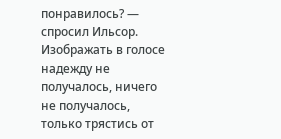понравилось? — спросил Ильсор. Изображать в голосе надежду не получалось, ничего не получалось, только трястись от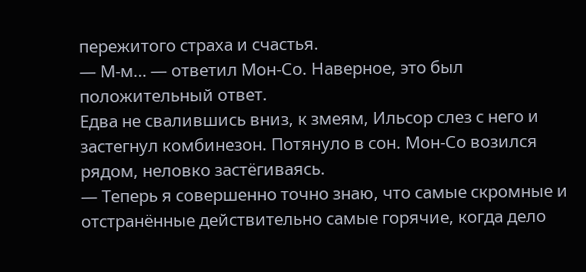пережитого страха и счастья.
— М-м… — ответил Мон-Со. Наверное, это был положительный ответ.
Едва не свалившись вниз, к змеям, Ильсор слез с него и застегнул комбинезон. Потянуло в сон. Мон-Со возился рядом, неловко застёгиваясь.
— Теперь я совершенно точно знаю, что самые скромные и отстранённые действительно самые горячие, когда дело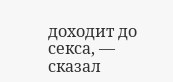доходит до секса, — сказал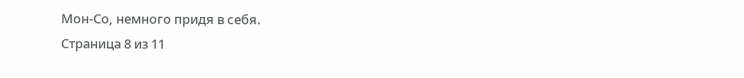Мон-Со, немного придя в себя.
Страница 8 из 11